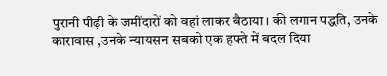पुरानी पीढ़ी के जमींदारों को वहां लाकर बैठाया। की लगान पद्धति, उनके कारावास ,उनके न्यायसन सबको एक हफ्ते में बदल दिया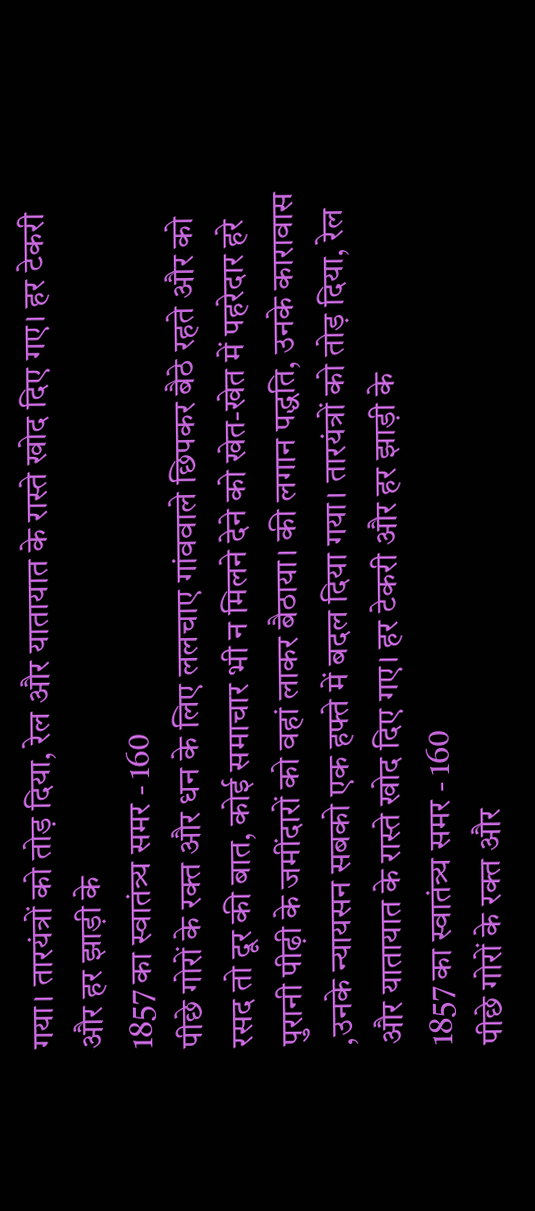गया। तारयंत्रों को तोड़ दिया, रेल और यातायात के रास्ते खोद दिए गए। हर टेकरी और हर झाड़ी के
1857 का स्वातंत्र्य समर - 160
पीछे गोरों के रक्त और धन के लिए ललचाए गांववाले छिपकर बैठे रहते और को रसद तो दूर की बात, कोई समाचार भी न मिलने देने को खेत-खेत में पहरेदार हरे
पुरानी पीढ़ी के जमींदारों को वहां लाकर बैठाया। की लगान पद्धति, उनके कारावास ,उनके न्यायसन सबको एक हफ्ते में बदल दिया गया। तारयंत्रों को तोड़ दिया, रेल और यातायात के रास्ते खोद दिए गए। हर टेकरी और हर झाड़ी के
1857 का स्वातंत्र्य समर - 160
पीछे गोरों के रक्त और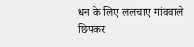धन के लिए ललचाए गांववाले छिपकर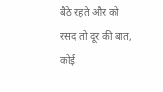बैठे रहते और को रसद तो दूर की बात, कोई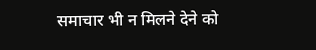समाचार भी न मिलने देने को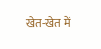खेत-खेत में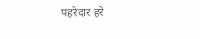पहरेदार हरे